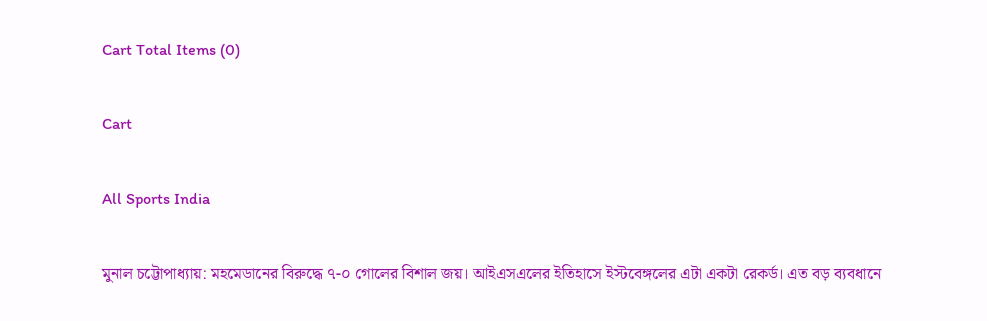Cart Total Items (0)

Cart

All Sports India

মুনাল চট্টোপাধ্যায়: মহমেডানের বিরুদ্ধে ৭-০ গোলের বিশাল জয়। আইএসএলের ইতিহাসে ইস্টবেঙ্গলের এটা একটা রেকর্ড। এত বড় ব্যবধানে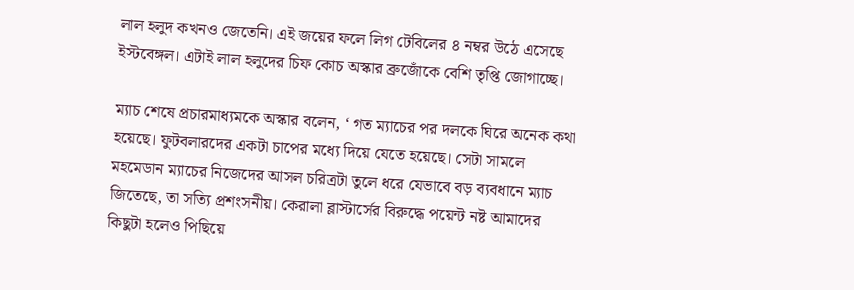লাল হলুদ কখনও জেতেনি। এই জয়ের ফলে লিগ টেবিলের ৪ নম্বর উঠে এসেছে ইস্টবেঙ্গল। এটাই লাল হলুদের চিফ কোচ অস্কার ব্রুজোঁকে বেশি তৃপ্তি জোগাচ্ছে।

ম্যাচ শেষে প্রচারমাধ্যমকে অস্কার বলেন, ‘ গত ম্যাচের পর দলকে ঘিরে অনেক কথা হয়েছে। ফুটবলারদের একটা চাপের মধ্যে দিয়ে যেতে হয়েছে। সেটা সামলে মহমেডান ম্যাচের নিজেদের আসল চরিত্রটা তুলে ধরে যেভাবে বড় ব্যবধানে ম্যাচ জিতেছে, তা সত্যি প্রশংসনীয়। কেরালা ব্লাস্টার্সের বিরুদ্ধে পয়েন্ট নষ্ট আমাদের কিছুটা হলেও পিছিয়ে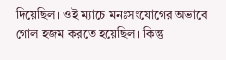দিয়েছিল। ওই ম্যাচে মনঃসংযোগের অভাবে গোল হজম করতে হয়েছিল। কিন্তু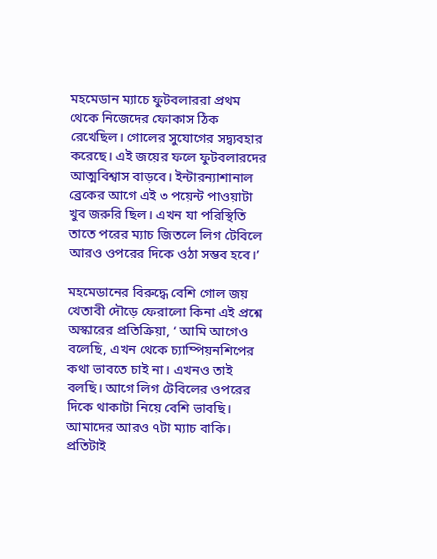মহমেডান ম্যাচে ফুটবলাররা প্রথম থেকে নিজেদের ফোকাস ঠিক রেখেছিল। গোলের সুযোগের সদ্ব্যবহার করেছে। এই জয়ের ফলে ফুটবলারদের আত্মবিশ্বাস বাড়বে। ইন্টারন্যাশানাল ব্রেকের আগে এই ৩ পয়েন্ট পাওয়াটা খুব জরুরি ছিল। এখন যা পরিস্থিতি তাতে পরের ম্যাচ জিতলে লিগ টেবিলে আরও ওপরের দিকে ওঠা সম্ভব হবে।’

মহমেডানের বিরুদ্ধে বেশি গোল জয় খেতাবী দৌড়ে ফেরালো কিনা এই প্রশ্নে অস্কারের প্রতিক্রিয়া, ‘ আমি আগেও বলেছি, এখন থেকে চ্যাম্পিয়নশিপের কথা ভাবতে চাই না। এখনও তাই বলছি। আগে লিগ টেবিলের ওপরের দিকে থাকাটা নিয়ে বেশি ভাবছি। আমাদের আরও ৭টা ম্যাচ বাকি। প্রতিটাই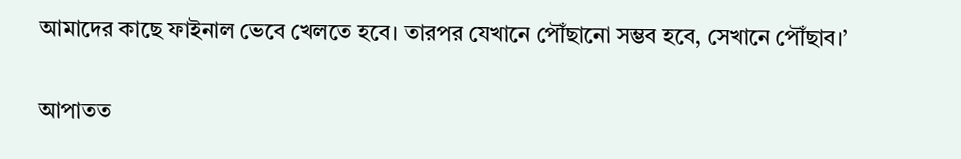আমাদের কাছে ফাইনাল ভেবে খেলতে হবে। তারপর যেখানে পৌঁছানো সম্ভব হবে, সেখানে পৌঁছাব।’

আপাতত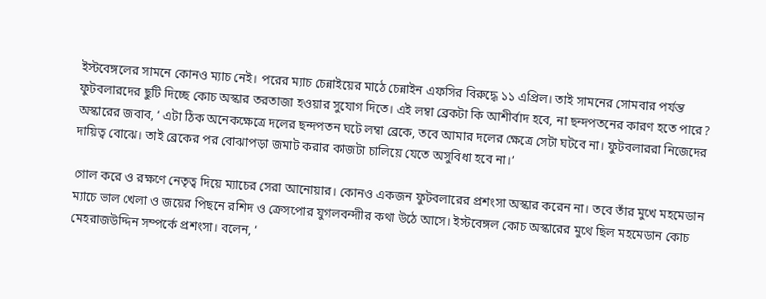ইস্টবেঙ্গলের সামনে কোনও ম্যাচ নেই। পরের ম্যাচ চেন্নাইয়ের মাঠে চেন্নাইন এফসির বিরুদ্ধে ১১ এপ্রিল। তাই সামনের সোমবার পর্যন্ত ফুটবলারদের ছুটি দিচ্ছে কোচ অস্কার তরতাজা হওয়ার সুযোগ দিতে। এই লম্বা ব্রেকটা কি আশীর্বাদ হবে, না ছন্দপতনের কারণ হতে পারে? অস্কারের জবাব, ‘ এটা ঠিক অনেকক্ষেত্রে দলের ছন্দপতন ঘটে লম্বা ব্রেকে, তবে আমার দলের ক্ষেত্রে সেটা ঘটবে না। ফুটবলাররা নিজেদের দায়িত্ব বোঝে। তাই ব্রেকের পর বোঝাপড়া জমাট করার কাজটা চালিয়ে যেতে অসুবিধা হবে না।’

গোল করে ও রক্ষণে নেতৃত্ব দিয়ে ম্যাচের সেরা আনোয়ার। কোনও একজন ফুটবলারের প্রশংসা অস্কার করেন না। তবে তাঁর মুখে মহমেডান ম্যাচে ভাল খেলা ও জয়ের পিছনে রশিদ ও ক্রেসপোর যুগলবন্দাীর কথা উঠে আসে। ইস্টবেঙ্গল কোচ অস্কারের মুথে ছিল মহমেডান কোচ মেহরাজউদ্দিন সম্পর্কে প্রশংসা। বলেন, ‘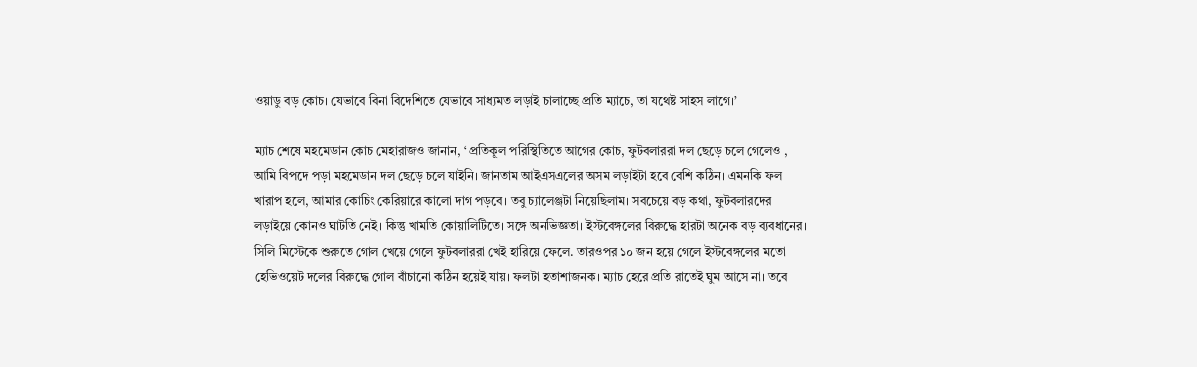ওয়াডু বড় কোচ। যেভাবে বিনা বিদেশিতে যেভাবে সাধ্যমত লড়াই চালাচ্ছে প্রতি ম্যাচে, তা যথেষ্ট সাহস লাগে।’

ম্যাচ শেষে মহমেডান কোচ মেহারাজও জানান, ‘ প্রতিকূল পরিস্থিতিতে আগের কোচ, ফুটবলাররা দল ছেড়ে চলে গেলেও , আমি বিপদে পড়া মহমেডান দল ছেড়ে চলে যাইনি। জানতাম আইএসএলের অসম লড়াইটা হবে বেশি কঠিন। এমনকি ফল খারাপ হলে, আমার কোচিং কেরিয়ারে কালো দাগ পড়বে। তবু চ্যালেঞ্জটা নিয়েছিলাম। সবচেয়ে বড় কথা, ফুটবলারদের লড়াইয়ে কোনও ঘাটতি নেই। কিন্তু খামতি কোয়ালিটিতে। সঙ্গে অনভিজ্ঞতা। ইস্টবেঙ্গলের বিরুদ্ধে হারটা অনেক বড় ব্যবধানের। সিলি মিস্টেকে শুরুতে গোল খেয়ে গেলে ফুটবলাররা খেই হারিয়ে ফেলে. তারওপর ১০ জন হয়ে গেলে ইস্টবেঙ্গলের মতো হেভিওয়েট দলের বিরুদ্ধে গোল বাঁচানো কঠিন হয়েই যায়। ফলটা হতাশাজনক। ম্যাচ হেরে প্রতি রাতেই ঘুম আসে না। তবে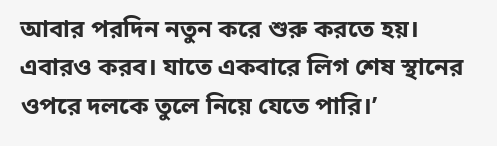আবার পরদিন নতুন করে শুরু করতে হয়। এবারও করব। যাতে একবারে লিগ শেষ স্থানের ওপরে দলকে তুলে নিয়ে যেতে পারি।’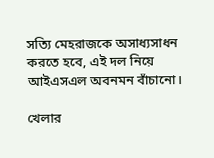সত্যি মেহরাজকে অসাধ্যসাধন করতে হবে, এই দল নিয়ে আইএসএল অবনমন বাঁচানো।

খেলার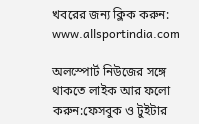খবরের জন্য ক্লিক করুন: www.allsportindia.com

অলস্পোর্ট নিউজের সঙ্গে থাকতে লাইক আর ফলো করুন:ফেসবুক ও টুইটার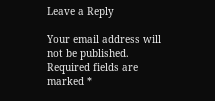Leave a Reply

Your email address will not be published. Required fields are marked *